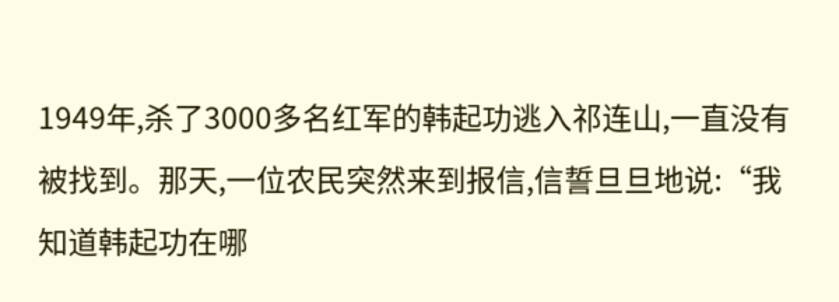1949年,杀了3000多名红军的韩起功逃入祁连山,一直没有被找到。那天,一位农民突然来到报信,信誓旦旦地说:“我知道韩起功在哪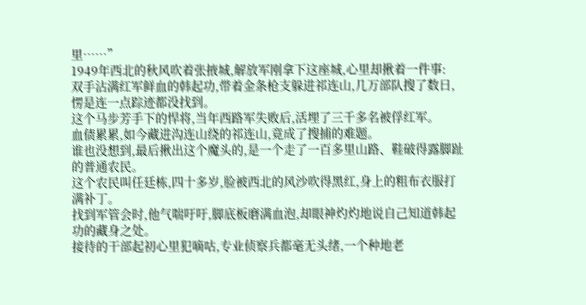里……”
1949年西北的秋风吹着张掖城,解放军刚拿下这座城,心里却揪着一件事:
双手沾满红军鲜血的韩起功,带着金条枪支躲进祁连山,几万部队搜了数日,愣是连一点踪迹都没找到。
这个马步芳手下的悍将,当年西路军失败后,活埋了三千多名被俘红军。
血债累累,如今藏进沟连山绕的祁连山,竟成了搜捕的难题。
谁也没想到,最后揪出这个魔头的,是一个走了一百多里山路、鞋破得露脚趾的普通农民。
这个农民叫任廷栋,四十多岁,脸被西北的风沙吹得黑红,身上的粗布衣服打满补丁。
找到军管会时,他气喘吁吁,脚底板磨满血泡,却眼神灼灼地说自己知道韩起功的藏身之处。
接待的干部起初心里犯嘀咕,专业侦察兵都毫无头绪,一个种地老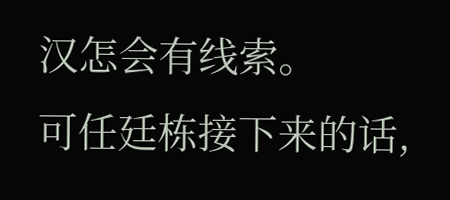汉怎会有线索。
可任廷栋接下来的话,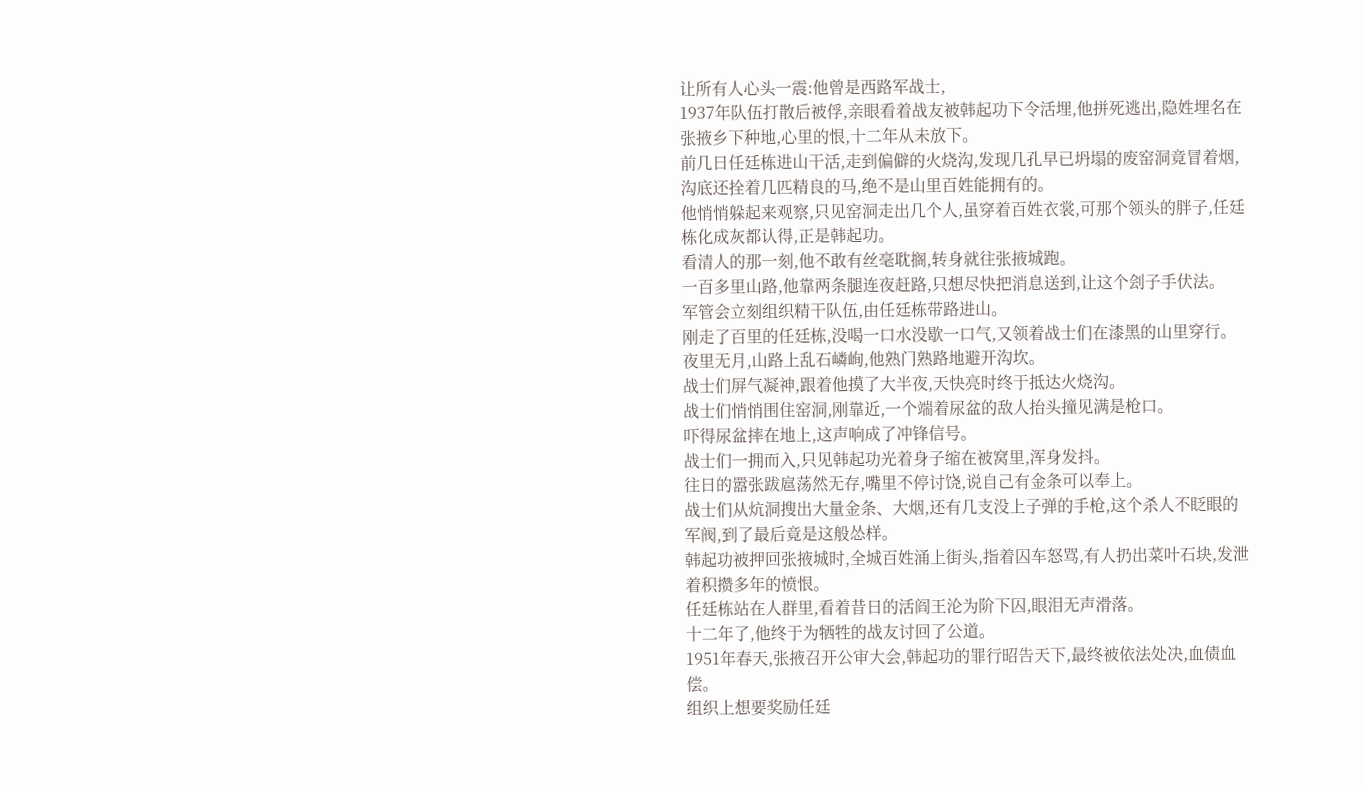让所有人心头一震:他曾是西路军战士,
1937年队伍打散后被俘,亲眼看着战友被韩起功下令活埋,他拼死逃出,隐姓埋名在张掖乡下种地,心里的恨,十二年从未放下。
前几日任廷栋进山干活,走到偏僻的火烧沟,发现几孔早已坍塌的废窑洞竟冒着烟,沟底还拴着几匹精良的马,绝不是山里百姓能拥有的。
他悄悄躲起来观察,只见窑洞走出几个人,虽穿着百姓衣裳,可那个领头的胖子,任廷栋化成灰都认得,正是韩起功。
看清人的那一刻,他不敢有丝毫耽搁,转身就往张掖城跑。
一百多里山路,他靠两条腿连夜赶路,只想尽快把消息送到,让这个刽子手伏法。
军管会立刻组织精干队伍,由任廷栋带路进山。
刚走了百里的任廷栋,没喝一口水没歇一口气,又领着战士们在漆黑的山里穿行。
夜里无月,山路上乱石嶙峋,他熟门熟路地避开沟坎。
战士们屏气凝神,跟着他摸了大半夜,天快亮时终于抵达火烧沟。
战士们悄悄围住窑洞,刚靠近,一个端着尿盆的敌人抬头撞见满是枪口。
吓得尿盆摔在地上,这声响成了冲锋信号。
战士们一拥而入,只见韩起功光着身子缩在被窝里,浑身发抖。
往日的嚣张跋扈荡然无存,嘴里不停讨饶,说自己有金条可以奉上。
战士们从炕洞搜出大量金条、大烟,还有几支没上子弹的手枪,这个杀人不眨眼的军阀,到了最后竟是这般怂样。
韩起功被押回张掖城时,全城百姓涌上街头,指着囚车怒骂,有人扔出菜叶石块,发泄着积攒多年的愤恨。
任廷栋站在人群里,看着昔日的活阎王沦为阶下囚,眼泪无声滑落。
十二年了,他终于为牺牲的战友讨回了公道。
1951年春天,张掖召开公审大会,韩起功的罪行昭告天下,最终被依法处决,血债血偿。
组织上想要奖励任廷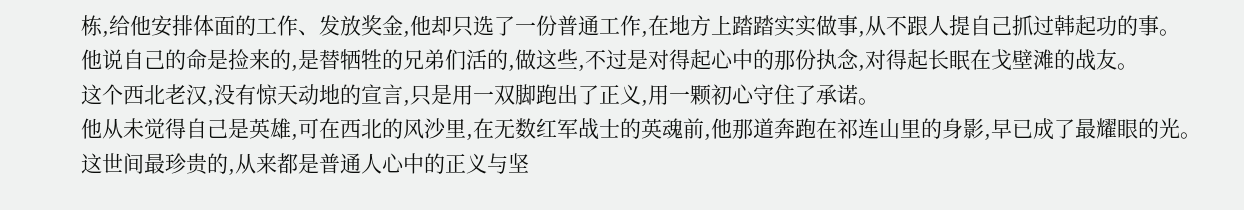栋,给他安排体面的工作、发放奖金,他却只选了一份普通工作,在地方上踏踏实实做事,从不跟人提自己抓过韩起功的事。
他说自己的命是捡来的,是替牺牲的兄弟们活的,做这些,不过是对得起心中的那份执念,对得起长眠在戈壁滩的战友。
这个西北老汉,没有惊天动地的宣言,只是用一双脚跑出了正义,用一颗初心守住了承诺。
他从未觉得自己是英雄,可在西北的风沙里,在无数红军战士的英魂前,他那道奔跑在祁连山里的身影,早已成了最耀眼的光。
这世间最珍贵的,从来都是普通人心中的正义与坚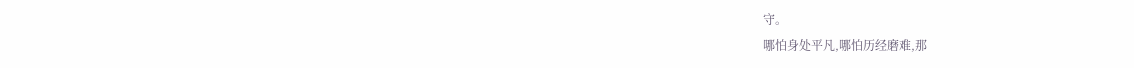守。
哪怕身处平凡,哪怕历经磨难,那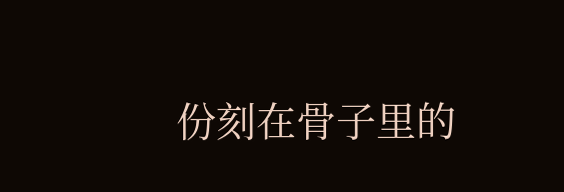份刻在骨子里的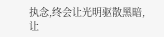执念,终会让光明驱散黑暗,让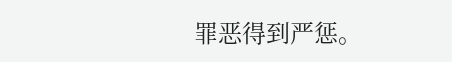罪恶得到严惩。